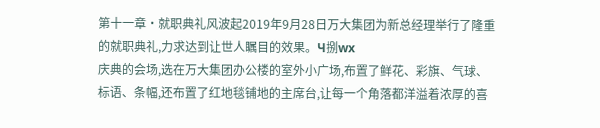第十一章·就职典礼风波起2019年9月28日万大集团为新总经理举行了隆重的就职典礼,力求达到让世人瞩目的效果。Ч捌wx
庆典的会场,选在万大集团办公楼的室外小广场,布置了鲜花、彩旗、气球、标语、条幅,还布置了红地毯铺地的主席台,让每一个角落都洋溢着浓厚的喜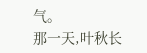气。
那一天,叶秋长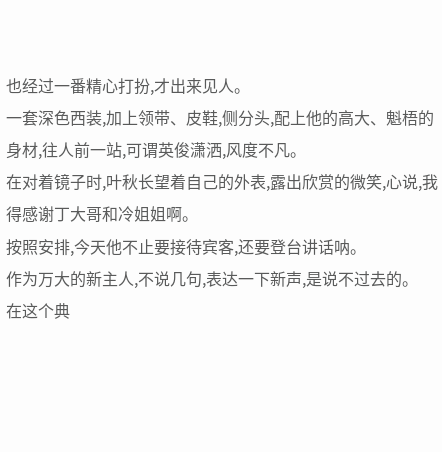也经过一番精心打扮,才出来见人。
一套深色西装,加上领带、皮鞋,侧分头,配上他的高大、魁梧的身材,往人前一站,可谓英俊潇洒,风度不凡。
在对着镜子时,叶秋长望着自己的外表,露出欣赏的微笑,心说,我得感谢丁大哥和冷姐姐啊。
按照安排,今天他不止要接待宾客,还要登台讲话呐。
作为万大的新主人,不说几句,表达一下新声,是说不过去的。
在这个典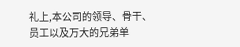礼上,本公司的领导、骨干、员工以及万大的兄弟单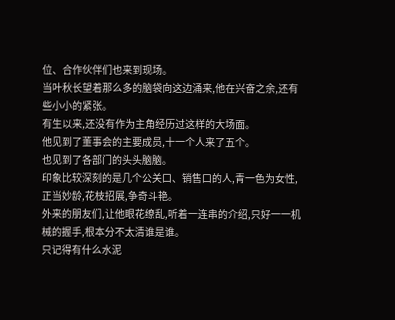位、合作伙伴们也来到现场。
当叶秋长望着那么多的脑袋向这边涌来,他在兴奋之余,还有些小小的紧张。
有生以来,还没有作为主角经历过这样的大场面。
他见到了董事会的主要成员,十一个人来了五个。
也见到了各部门的头头脑脑。
印象比较深刻的是几个公关口、销售口的人,青一色为女性,正当妙龄,花枝招展,争奇斗艳。
外来的朋友们,让他眼花缭乱,听着一连串的介绍,只好一一机械的握手,根本分不太清谁是谁。
只记得有什么水泥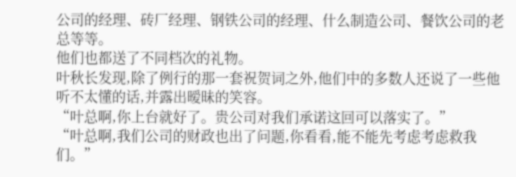公司的经理、砖厂经理、钢铁公司的经理、什么制造公司、餐饮公司的老总等等。
他们也都送了不同档次的礼物。
叶秋长发现,除了例行的那一套祝贺词之外,他们中的多数人还说了一些他听不太懂的话,并露出暧昧的笑容。
“叶总啊,你上台就好了。贵公司对我们承诺这回可以落实了。”
“叶总啊,我们公司的财政也出了问题,你看看,能不能先考虑考虑救我们。”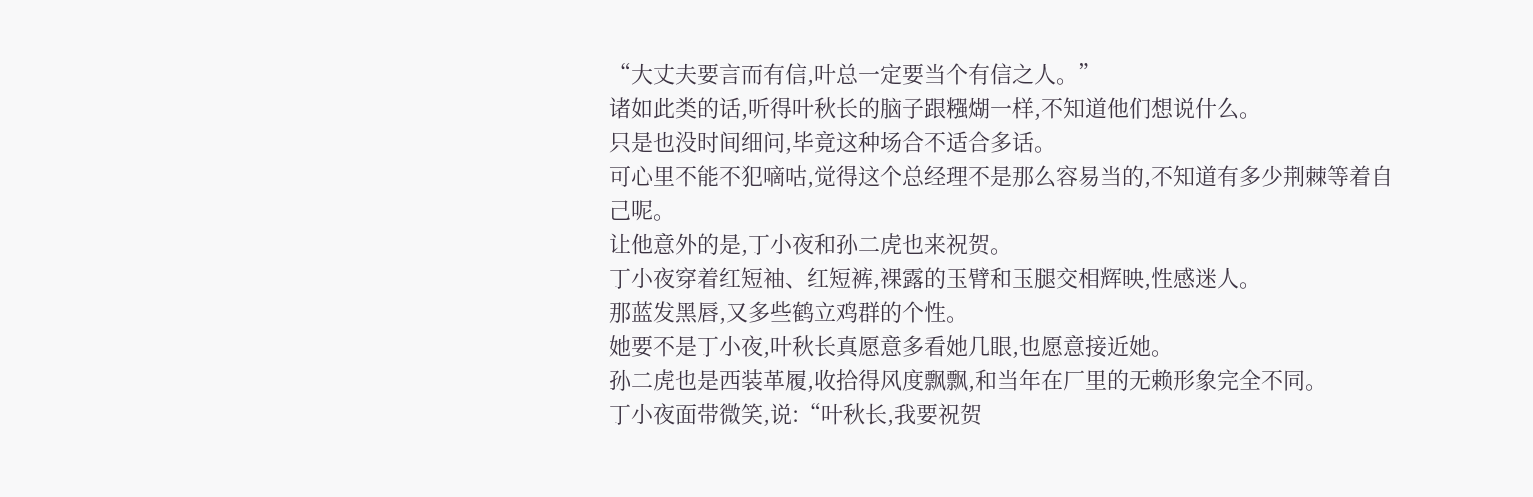“大丈夫要言而有信,叶总一定要当个有信之人。”
诸如此类的话,听得叶秋长的脑子跟糨煳一样,不知道他们想说什么。
只是也没时间细问,毕竟这种场合不适合多话。
可心里不能不犯嘀咕,觉得这个总经理不是那么容易当的,不知道有多少荆棘等着自己呢。
让他意外的是,丁小夜和孙二虎也来祝贺。
丁小夜穿着红短袖、红短裤,裸露的玉臂和玉腿交相辉映,性感迷人。
那蓝发黑唇,又多些鹤立鸡群的个性。
她要不是丁小夜,叶秋长真愿意多看她几眼,也愿意接近她。
孙二虎也是西装革履,收拾得风度飘飘,和当年在厂里的无赖形象完全不同。
丁小夜面带微笑,说:“叶秋长,我要祝贺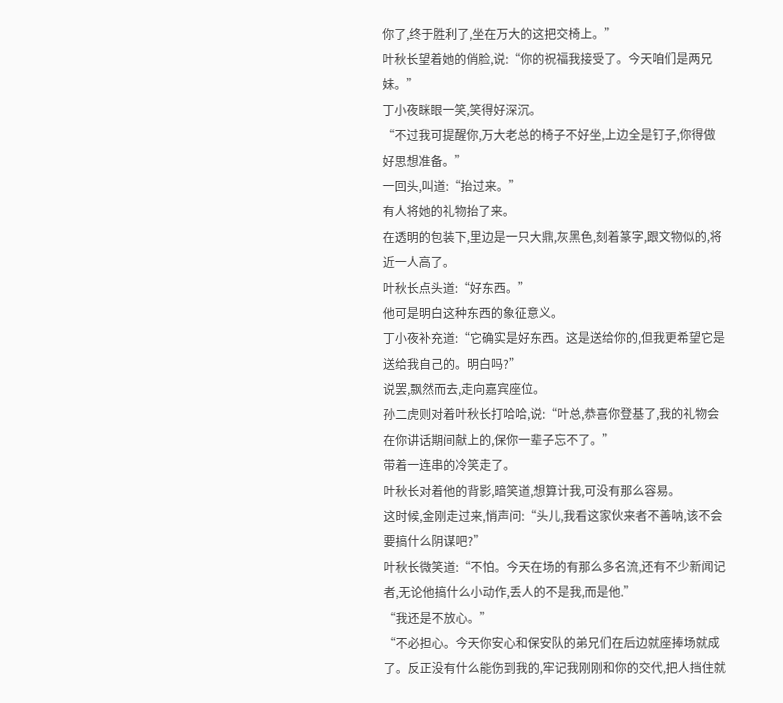你了,终于胜利了,坐在万大的这把交椅上。”
叶秋长望着她的俏脸,说:“你的祝福我接受了。今天咱们是两兄妹。”
丁小夜眯眼一笑,笑得好深沉。
“不过我可提醒你,万大老总的椅子不好坐,上边全是钉子,你得做好思想准备。”
一回头,叫道:“抬过来。”
有人将她的礼物抬了来。
在透明的包装下,里边是一只大鼎,灰黑色,刻着篆字,跟文物似的,将近一人高了。
叶秋长点头道:“好东西。”
他可是明白这种东西的象征意义。
丁小夜补充道:“它确实是好东西。这是送给你的,但我更希望它是送给我自己的。明白吗?”
说罢,飘然而去,走向嘉宾座位。
孙二虎则对着叶秋长打哈哈,说:“叶总,恭喜你登基了,我的礼物会在你讲话期间献上的,保你一辈子忘不了。”
带着一连串的冷笑走了。
叶秋长对着他的背影,暗笑道,想算计我,可没有那么容易。
这时候,金刚走过来,悄声问:“头儿,我看这家伙来者不善呐,该不会要搞什么阴谋吧?”
叶秋长微笑道:“不怕。今天在场的有那么多名流,还有不少新闻记者,无论他搞什么小动作,丢人的不是我,而是他.”
“我还是不放心。”
“不必担心。今天你安心和保安队的弟兄们在后边就座捧场就成了。反正没有什么能伤到我的,牢记我刚刚和你的交代,把人挡住就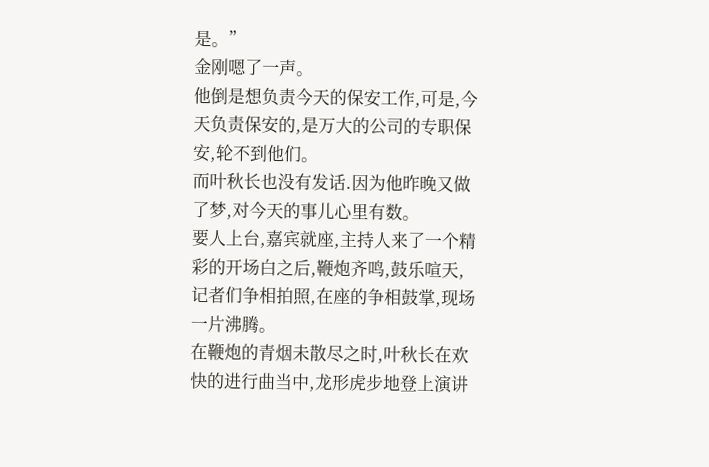是。”
金刚嗯了一声。
他倒是想负责今天的保安工作,可是,今天负责保安的,是万大的公司的专职保安,轮不到他们。
而叶秋长也没有发话.因为他昨晚又做了梦,对今天的事儿心里有数。
要人上台,嘉宾就座,主持人来了一个精彩的开场白之后,鞭炮齐鸣,鼓乐喧天,记者们争相拍照,在座的争相鼓掌,现场一片沸腾。
在鞭炮的青烟未散尽之时,叶秋长在欢快的进行曲当中,龙形虎步地登上演讲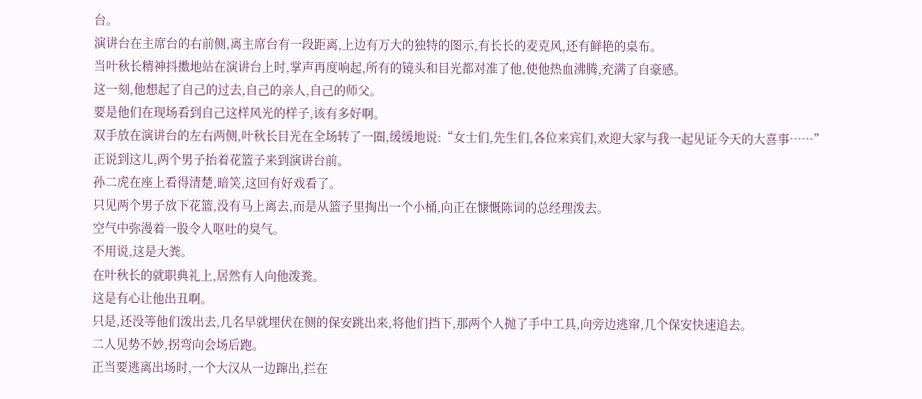台。
演讲台在主席台的右前侧,离主席台有一段距离,上边有万大的独特的图示,有长长的麦克风,还有鲜艳的桌布。
当叶秋长精神抖擞地站在演讲台上时,掌声再度响起,所有的镜头和目光都对准了他,使他热血沸腾,充满了自豪感。
这一刻,他想起了自己的过去,自己的亲人,自己的师父。
要是他们在现场看到自己这样风光的样子,该有多好啊。
双手放在演讲台的左右两侧,叶秋长目光在全场转了一圈,缓缓地说:“女士们,先生们,各位来宾们,欢迎大家与我一起见证今天的大喜事……”
正说到这儿,两个男子抬着花篮子来到演讲台前。
孙二虎在座上看得清楚,暗笑,这回有好戏看了。
只见两个男子放下花篮,没有马上离去,而是从篮子里掏出一个小桶,向正在慷慨陈词的总经理泼去。
空气中弥漫着一股令人呕吐的臭气。
不用说,这是大粪。
在叶秋长的就职典礼上,居然有人向他泼粪。
这是有心让他出丑啊。
只是,还没等他们泼出去,几名早就埋伏在侧的保安跳出来,将他们挡下,那两个人抛了手中工具,向旁边逃窜,几个保安快速追去。
二人见势不妙,拐弯向会场后跑。
正当要逃离出场时,一个大汉从一边蹿出,拦在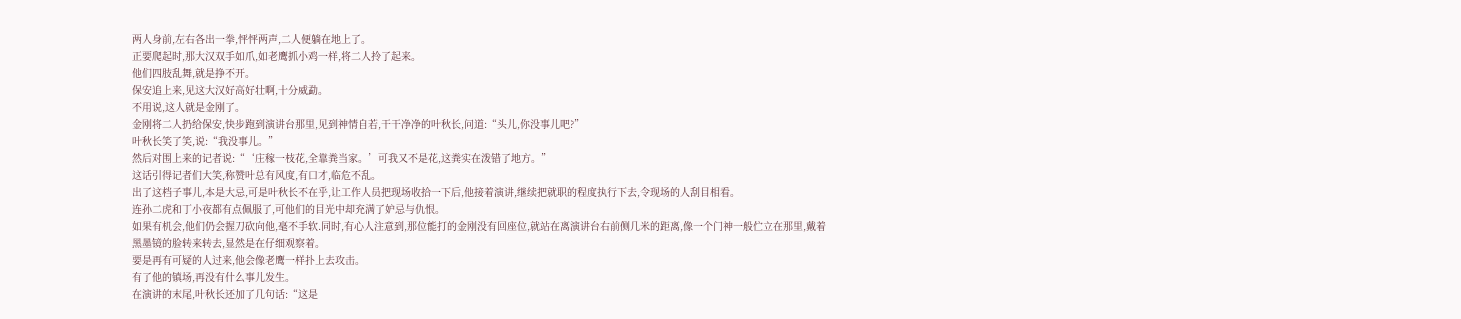两人身前,左右各出一拳,怦怦两声,二人便躺在地上了。
正要爬起时,那大汉双手如爪,如老鹰抓小鸡一样,将二人拎了起来。
他们四肢乱舞,就是挣不开。
保安追上来,见这大汉好高好壮啊,十分威勐。
不用说,这人就是金刚了。
金刚将二人扔给保安,快步跑到演讲台那里,见到神情自若,干干净净的叶秋长,问道:“头儿,你没事儿吧?”
叶秋长笑了笑,说:“我没事儿。”
然后对围上来的记者说:“‘庄稼一枝花,全靠粪当家。’可我又不是花,这粪实在泼错了地方。”
这话引得记者们大笑,称赞叶总有风度,有口才,临危不乱。
出了这档子事儿,本是大忌,可是叶秋长不在乎,让工作人员把现场收拾一下后,他接着演讲,继续把就职的程度执行下去,令现场的人刮目相看。
连孙二虎和丁小夜都有点佩服了,可他们的目光中却充满了妒忌与仇恨。
如果有机会,他们仍会握刀砍向他,毫不手软.同时,有心人注意到,那位能打的金刚没有回座位,就站在离演讲台右前侧几米的距离,像一个门神一般伫立在那里,戴着黑墨镜的脸转来转去,显然是在仔细观察着。
要是再有可疑的人过来,他会像老鹰一样扑上去攻击。
有了他的镇场,再没有什么事儿发生。
在演讲的末尾,叶秋长还加了几句话:“这是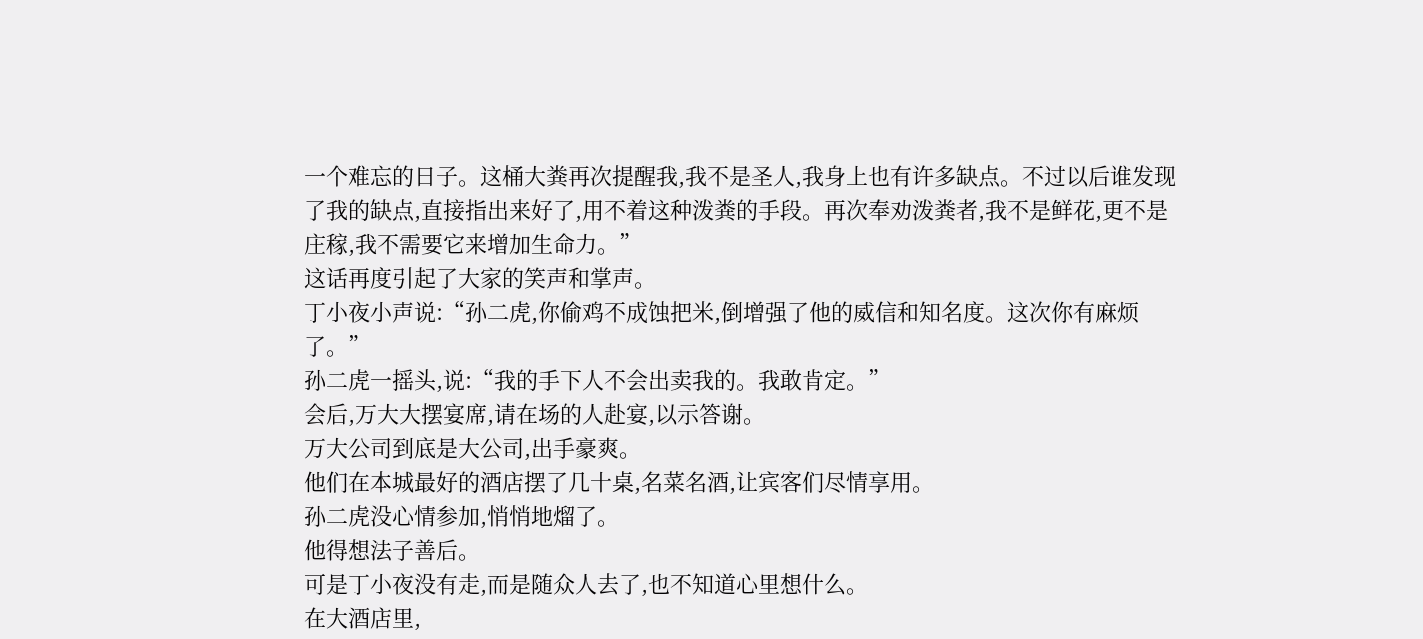一个难忘的日子。这桶大粪再次提醒我,我不是圣人,我身上也有许多缺点。不过以后谁发现了我的缺点,直接指出来好了,用不着这种泼粪的手段。再次奉劝泼粪者,我不是鲜花,更不是庄稼,我不需要它来增加生命力。”
这话再度引起了大家的笑声和掌声。
丁小夜小声说:“孙二虎,你偷鸡不成蚀把米,倒增强了他的威信和知名度。这次你有麻烦了。”
孙二虎一摇头,说:“我的手下人不会出卖我的。我敢肯定。”
会后,万大大摆宴席,请在场的人赴宴,以示答谢。
万大公司到底是大公司,出手豪爽。
他们在本城最好的酒店摆了几十桌,名菜名酒,让宾客们尽情享用。
孙二虎没心情参加,悄悄地熘了。
他得想法子善后。
可是丁小夜没有走,而是随众人去了,也不知道心里想什么。
在大酒店里,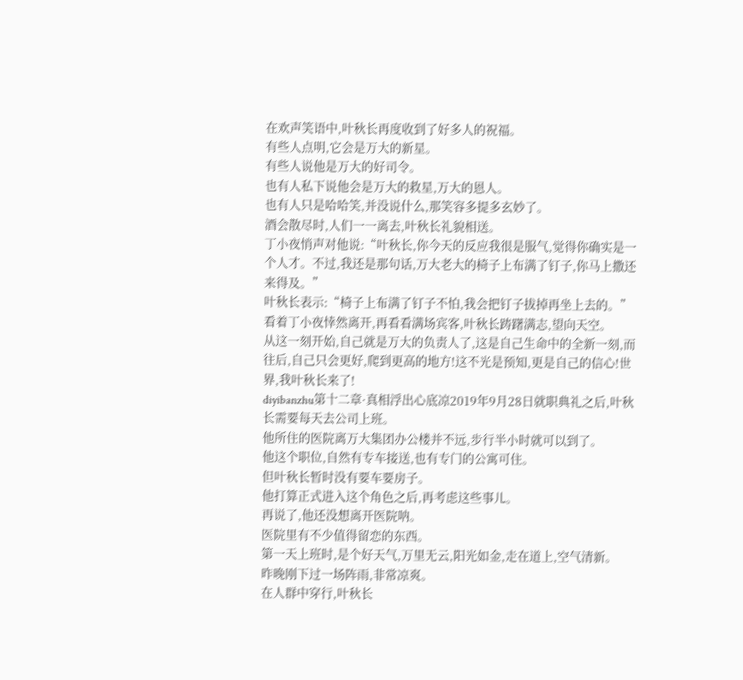在欢声笑语中,叶秋长再度收到了好多人的祝福。
有些人点明,它会是万大的新星。
有些人说他是万大的好司令。
也有人私下说他会是万大的救星,万大的恩人。
也有人只是哈哈笑,并没说什么,那笑容多提多玄妙了。
酒会散尽时,人们一一离去,叶秋长礼貌相送。
丁小夜悄声对他说:“叶秋长,你今天的反应我很是服气,觉得你确实是一个人才。不过,我还是那句话,万大老大的椅子上布满了钉子,你马上撒还来得及。”
叶秋长表示:“椅子上布满了钉子不怕,我会把钉子拔掉再坐上去的。”
看着丁小夜悻然离开,再看看满场宾客,叶秋长踌躇满志,望向天空。
从这一刻开始,自己就是万大的负责人了,这是自己生命中的全新一刻,而往后,自己只会更好,爬到更高的地方!这不光是预知,更是自己的信心!世界,我叶秋长来了!
diyibanzhu第十二章·真相浮出心底凉2019年9月28日就职典礼之后,叶秋长需要每天去公司上班。
他所住的医院离万大集团办公楼并不远,步行半小时就可以到了。
他这个职位,自然有专车接送,也有专门的公寓可住。
但叶秋长暂时没有要车要房子。
他打算正式进入这个角色之后,再考虑这些事儿。
再说了,他还没想离开医院呐。
医院里有不少值得留恋的东西。
第一天上班时,是个好天气,万里无云,阳光如金,走在道上,空气清新。
昨晚刚下过一场阵雨,非常凉爽。
在人群中穿行,叶秋长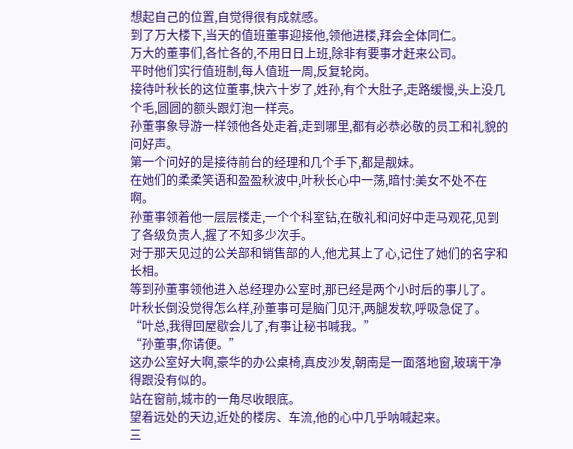想起自己的位置,自觉得很有成就感。
到了万大楼下,当天的值班董事迎接他,领他进楼,拜会全体同仁。
万大的董事们,各忙各的,不用日日上班,除非有要事才赶来公司。
平时他们实行值班制,每人值班一周,反复轮岗。
接待叶秋长的这位董事,快六十岁了,姓孙,有个大肚子,走路缓慢,头上没几个毛,圆圆的额头跟灯泡一样亮。
孙董事象导游一样领他各处走着,走到哪里,都有必恭必敬的员工和礼貌的问好声。
第一个问好的是接待前台的经理和几个手下,都是靓妹。
在她们的柔柔笑语和盈盈秋波中,叶秋长心中一荡,暗忖:美女不处不在啊。
孙董事领着他一层层楼走,一个个科室钻,在敬礼和问好中走马观花,见到了各级负责人,握了不知多少次手。
对于那天见过的公关部和销售部的人,他尤其上了心,记住了她们的名字和长相。
等到孙董事领他进入总经理办公室时,那已经是两个小时后的事儿了。
叶秋长倒没觉得怎么样,孙董事可是脑门见汗,两腿发软,呼吸急促了。
“叶总,我得回屋歇会儿了,有事让秘书喊我。”
“孙董事,你请便。”
这办公室好大啊,豪华的办公桌椅,真皮沙发,朝南是一面落地窗,玻璃干净得跟没有似的。
站在窗前,城市的一角尽收眼底。
望着远处的天边,近处的楼房、车流,他的心中几乎呐喊起来。
三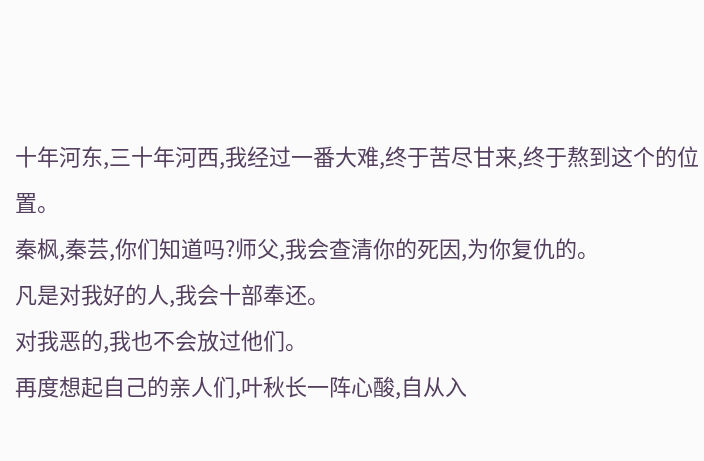十年河东,三十年河西,我经过一番大难,终于苦尽甘来,终于熬到这个的位置。
秦枫,秦芸,你们知道吗?师父,我会查清你的死因,为你复仇的。
凡是对我好的人,我会十部奉还。
对我恶的,我也不会放过他们。
再度想起自己的亲人们,叶秋长一阵心酸,自从入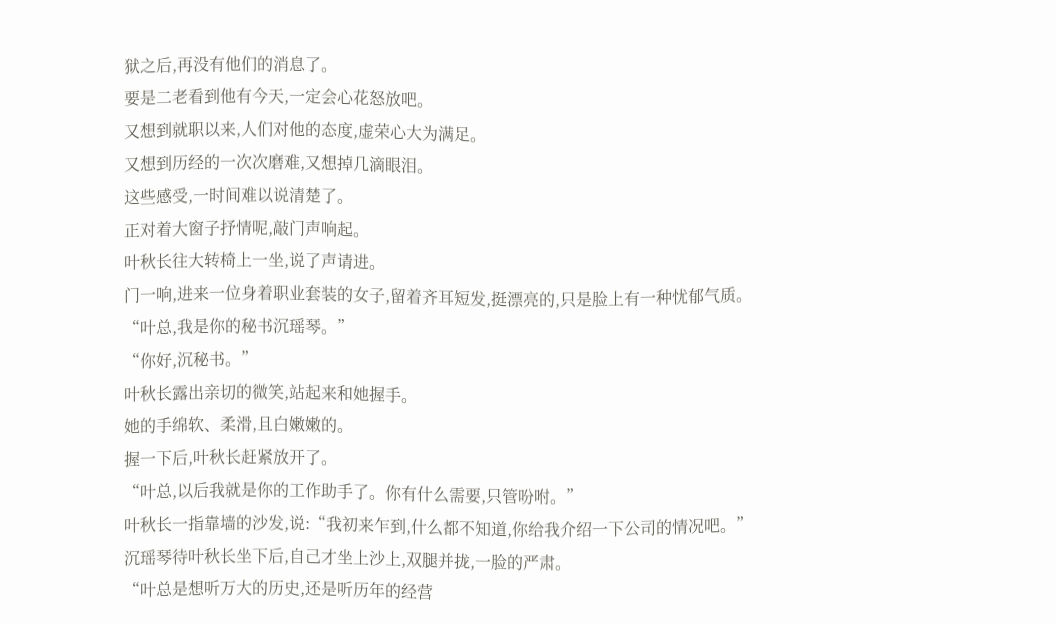狱之后,再没有他们的消息了。
要是二老看到他有今天,一定会心花怒放吧。
又想到就职以来,人们对他的态度,虚荣心大为满足。
又想到历经的一次次磨难,又想掉几滴眼泪。
这些感受,一时间难以说清楚了。
正对着大窗子抒情呢,敲门声响起。
叶秋长往大转椅上一坐,说了声请进。
门一响,进来一位身着职业套装的女子,留着齐耳短发,挺漂亮的,只是脸上有一种忧郁气质。
“叶总,我是你的秘书沉瑶琴。”
“你好,沉秘书。”
叶秋长露出亲切的微笑,站起来和她握手。
她的手绵软、柔滑,且白嫩嫩的。
握一下后,叶秋长赶紧放开了。
“叶总,以后我就是你的工作助手了。你有什么需要,只管吩咐。”
叶秋长一指靠墙的沙发,说:“我初来乍到,什么都不知道,你给我介绍一下公司的情况吧。”
沉瑶琴待叶秋长坐下后,自己才坐上沙上,双腿并拢,一脸的严肃。
“叶总是想听万大的历史,还是听历年的经营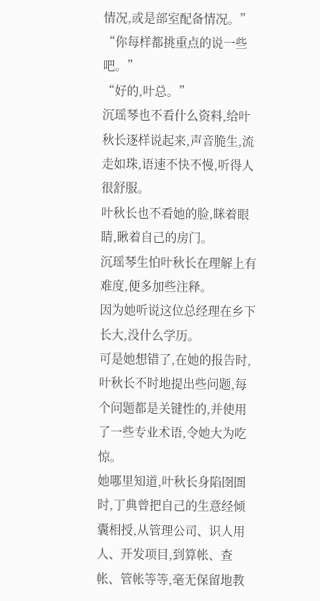情况,或是部室配备情况。”
“你每样都挑重点的说一些吧。”
“好的,叶总。”
沉瑶琴也不看什么资料,给叶秋长逐样说起来,声音脆生,流走如珠,语速不快不慢,听得人很舒服。
叶秋长也不看她的脸,眯着眼睛,瞅着自己的房门。
沉瑶琴生怕叶秋长在理解上有难度,便多加些注释。
因为她听说这位总经理在乡下长大,没什么学历。
可是她想错了,在她的报告时,叶秋长不时地提出些问题,每个问题都是关键性的,并使用了一些专业术语,令她大为吃惊。
她哪里知道,叶秋长身陷囹圄时,丁典曾把自己的生意经倾囊相授,从管理公司、识人用人、开发项目,到算帐、查帐、管帐等等,毫无保留地教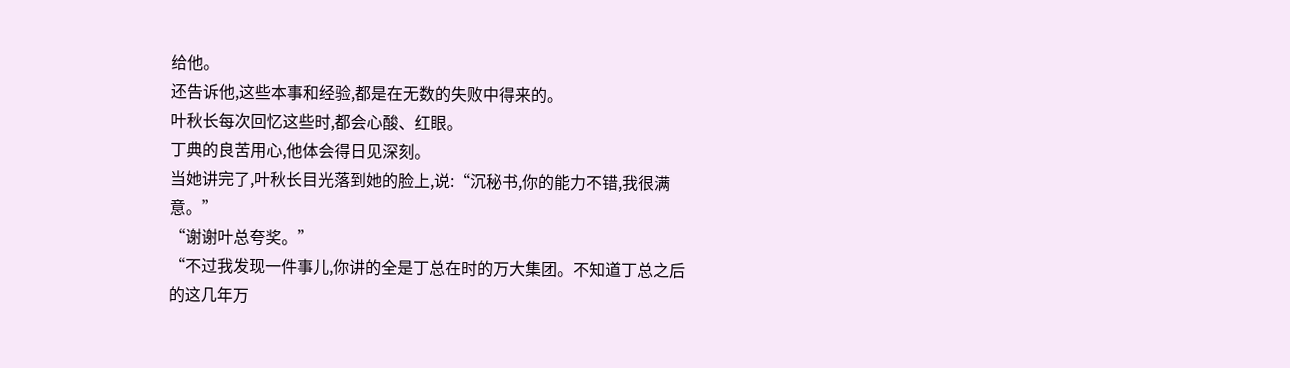给他。
还告诉他,这些本事和经验,都是在无数的失败中得来的。
叶秋长每次回忆这些时,都会心酸、红眼。
丁典的良苦用心,他体会得日见深刻。
当她讲完了,叶秋长目光落到她的脸上,说:“沉秘书,你的能力不错,我很满意。”
“谢谢叶总夸奖。”
“不过我发现一件事儿,你讲的全是丁总在时的万大集团。不知道丁总之后的这几年万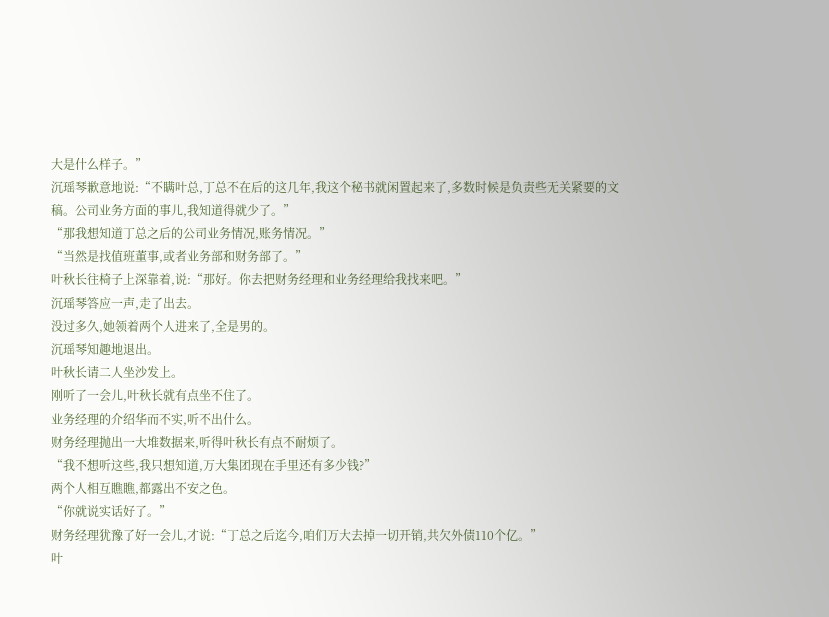大是什么样子。”
沉瑶琴歉意地说:“不瞒叶总,丁总不在后的这几年,我这个秘书就闲置起来了,多数时候是负责些无关紧要的文稿。公司业务方面的事儿,我知道得就少了。”
“那我想知道丁总之后的公司业务情况,账务情况。”
“当然是找值班董事,或者业务部和财务部了。”
叶秋长往椅子上深靠着,说:“那好。你去把财务经理和业务经理给我找来吧。”
沉瑶琴答应一声,走了出去。
没过多久,她领着两个人进来了,全是男的。
沉瑶琴知趣地退出。
叶秋长请二人坐沙发上。
刚听了一会儿,叶秋长就有点坐不住了。
业务经理的介绍华而不实,听不出什么。
财务经理抛出一大堆数据来,听得叶秋长有点不耐烦了。
“我不想听这些,我只想知道,万大集团现在手里还有多少钱?”
两个人相互瞧瞧,都露出不安之色。
“你就说实话好了。”
财务经理犹豫了好一会儿,才说:“丁总之后迄今,咱们万大去掉一切开销,共欠外债110个亿。”
叶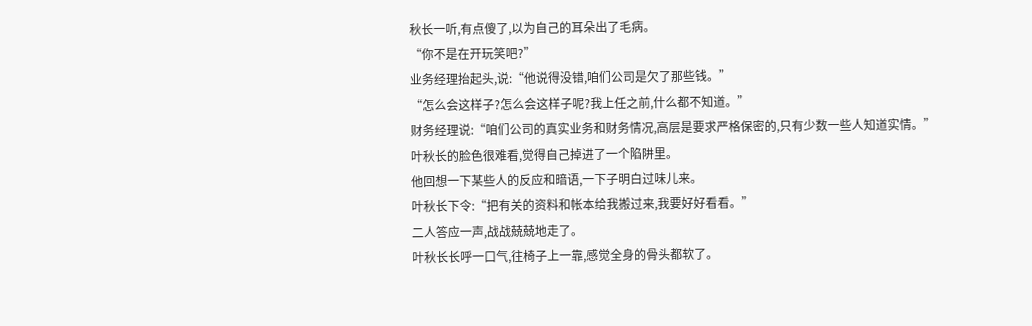秋长一听,有点傻了,以为自己的耳朵出了毛病。
“你不是在开玩笑吧?”
业务经理抬起头,说:“他说得没错,咱们公司是欠了那些钱。”
“怎么会这样子?怎么会这样子呢?我上任之前,什么都不知道。”
财务经理说:“咱们公司的真实业务和财务情况,高层是要求严格保密的,只有少数一些人知道实情。”
叶秋长的脸色很难看,觉得自己掉进了一个陷阱里。
他回想一下某些人的反应和暗语,一下子明白过味儿来。
叶秋长下令:“把有关的资料和帐本给我搬过来,我要好好看看。”
二人答应一声,战战兢兢地走了。
叶秋长长呼一口气,往椅子上一靠,感觉全身的骨头都软了。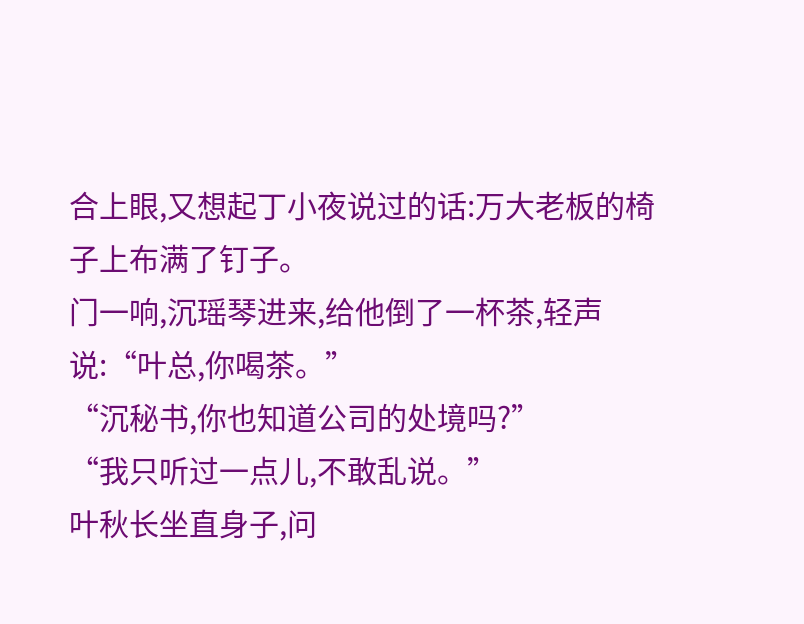合上眼,又想起丁小夜说过的话:万大老板的椅子上布满了钉子。
门一响,沉瑶琴进来,给他倒了一杯茶,轻声说:“叶总,你喝茶。”
“沉秘书,你也知道公司的处境吗?”
“我只听过一点儿,不敢乱说。”
叶秋长坐直身子,问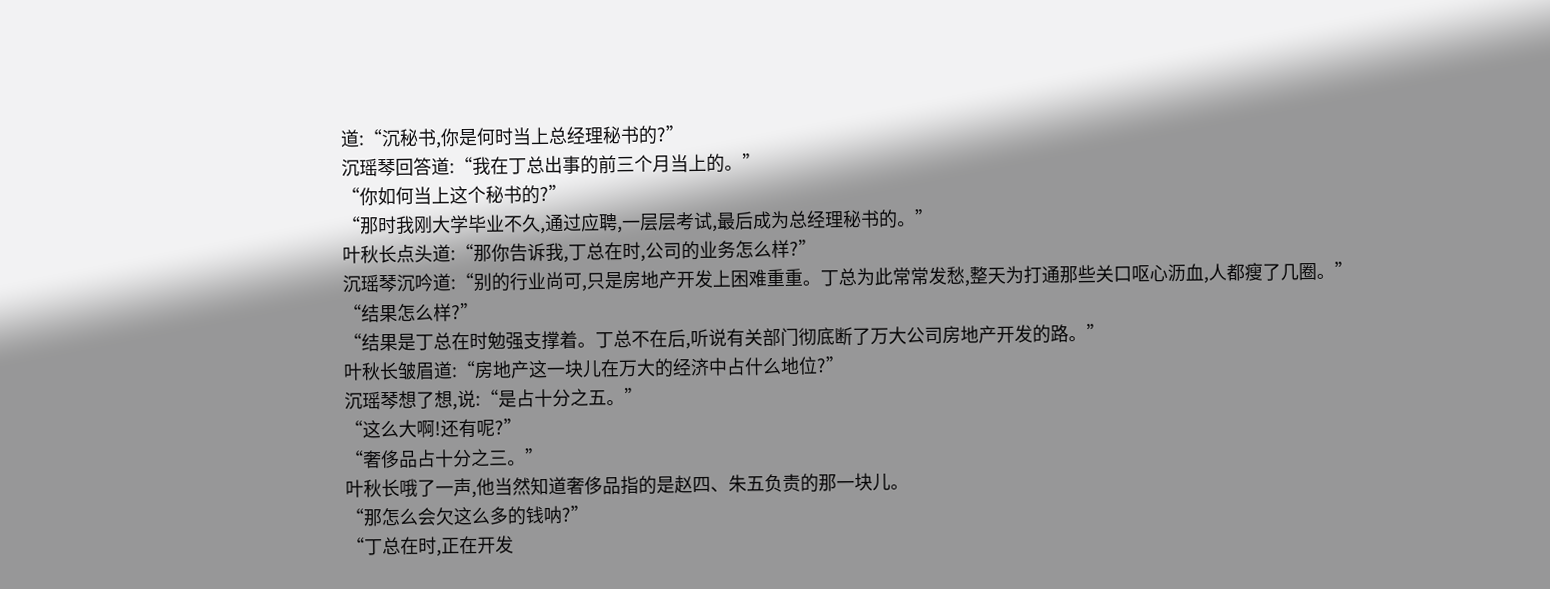道:“沉秘书,你是何时当上总经理秘书的?”
沉瑶琴回答道:“我在丁总出事的前三个月当上的。”
“你如何当上这个秘书的?”
“那时我刚大学毕业不久,通过应聘,一层层考试,最后成为总经理秘书的。”
叶秋长点头道:“那你告诉我,丁总在时,公司的业务怎么样?”
沉瑶琴沉吟道:“别的行业尚可,只是房地产开发上困难重重。丁总为此常常发愁,整天为打通那些关口呕心沥血,人都瘦了几圈。”
“结果怎么样?”
“结果是丁总在时勉强支撑着。丁总不在后,听说有关部门彻底断了万大公司房地产开发的路。”
叶秋长皱眉道:“房地产这一块儿在万大的经济中占什么地位?”
沉瑶琴想了想,说:“是占十分之五。”
“这么大啊!还有呢?”
“奢侈品占十分之三。”
叶秋长哦了一声,他当然知道奢侈品指的是赵四、朱五负责的那一块儿。
“那怎么会欠这么多的钱呐?”
“丁总在时,正在开发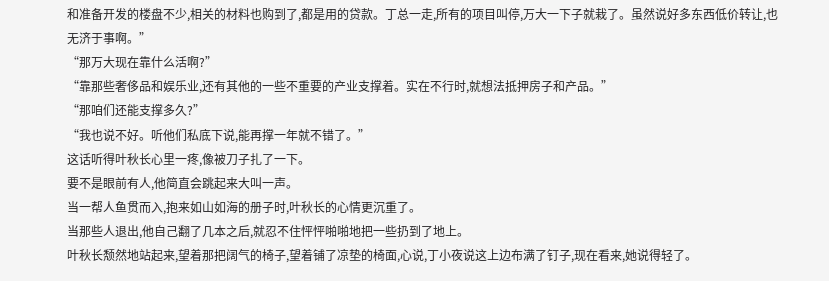和准备开发的楼盘不少,相关的材料也购到了,都是用的贷款。丁总一走,所有的项目叫停,万大一下子就栽了。虽然说好多东西低价转让,也无济于事啊。”
“那万大现在靠什么活啊?”
“靠那些奢侈品和娱乐业,还有其他的一些不重要的产业支撑着。实在不行时,就想法抵押房子和产品。”
“那咱们还能支撑多久?”
“我也说不好。听他们私底下说,能再撑一年就不错了。”
这话听得叶秋长心里一疼,像被刀子扎了一下。
要不是眼前有人,他简直会跳起来大叫一声。
当一帮人鱼贯而入,抱来如山如海的册子时,叶秋长的心情更沉重了。
当那些人退出,他自己翻了几本之后,就忍不住怦怦啪啪地把一些扔到了地上。
叶秋长颓然地站起来,望着那把阔气的椅子,望着铺了凉垫的椅面,心说,丁小夜说这上边布满了钉子,现在看来,她说得轻了。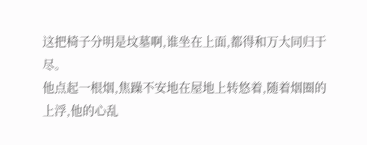这把椅子分明是坟墓啊,谁坐在上面,都得和万大同归于尽。
他点起一根烟,焦躁不安地在屋地上转悠着,随着烟圈的上浮,他的心乱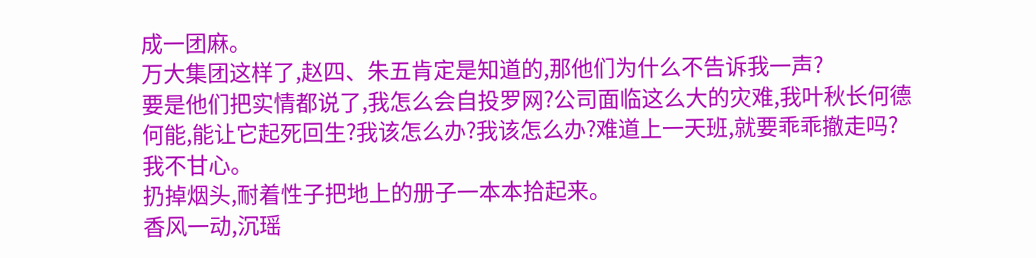成一团麻。
万大集团这样了,赵四、朱五肯定是知道的,那他们为什么不告诉我一声?
要是他们把实情都说了,我怎么会自投罗网?公司面临这么大的灾难,我叶秋长何德何能,能让它起死回生?我该怎么办?我该怎么办?难道上一天班,就要乖乖撤走吗?我不甘心。
扔掉烟头,耐着性子把地上的册子一本本拾起来。
香风一动,沉瑶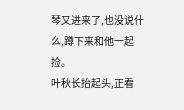琴又进来了,也没说什么,蹲下来和他一起捡。
叶秋长抬起头,正看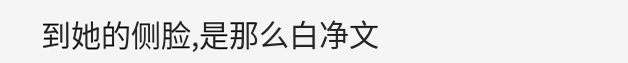到她的侧脸,是那么白净文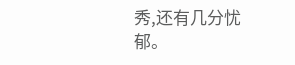秀,还有几分忧郁。